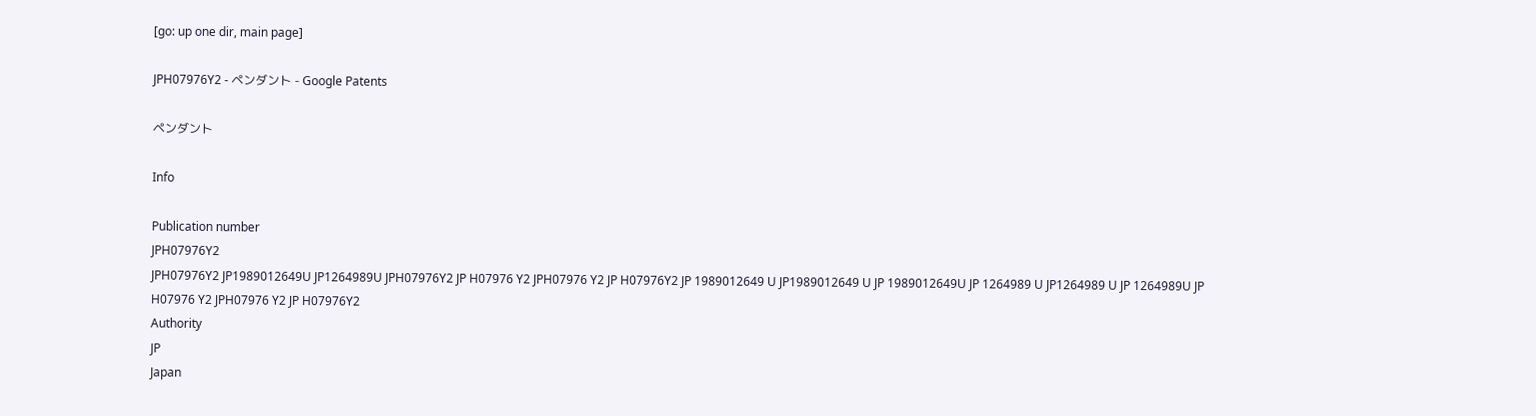[go: up one dir, main page]

JPH07976Y2 - ペンダント - Google Patents

ペンダント

Info

Publication number
JPH07976Y2
JPH07976Y2 JP1989012649U JP1264989U JPH07976Y2 JP H07976 Y2 JPH07976 Y2 JP H07976Y2 JP 1989012649 U JP1989012649 U JP 1989012649U JP 1264989 U JP1264989 U JP 1264989U JP H07976 Y2 JPH07976 Y2 JP H07976Y2
Authority
JP
Japan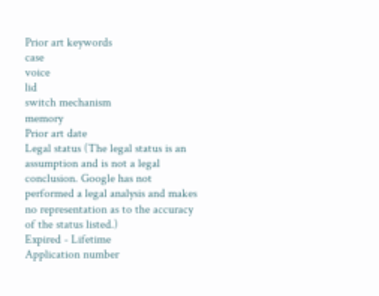Prior art keywords
case
voice
lid
switch mechanism
memory
Prior art date
Legal status (The legal status is an assumption and is not a legal conclusion. Google has not performed a legal analysis and makes no representation as to the accuracy of the status listed.)
Expired - Lifetime
Application number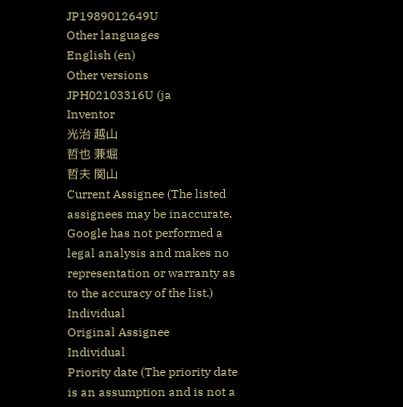JP1989012649U
Other languages
English (en)
Other versions
JPH02103316U (ja
Inventor
光治 越山
哲也 兼堀
哲夫 関山
Current Assignee (The listed assignees may be inaccurate. Google has not performed a legal analysis and makes no representation or warranty as to the accuracy of the list.)
Individual
Original Assignee
Individual
Priority date (The priority date is an assumption and is not a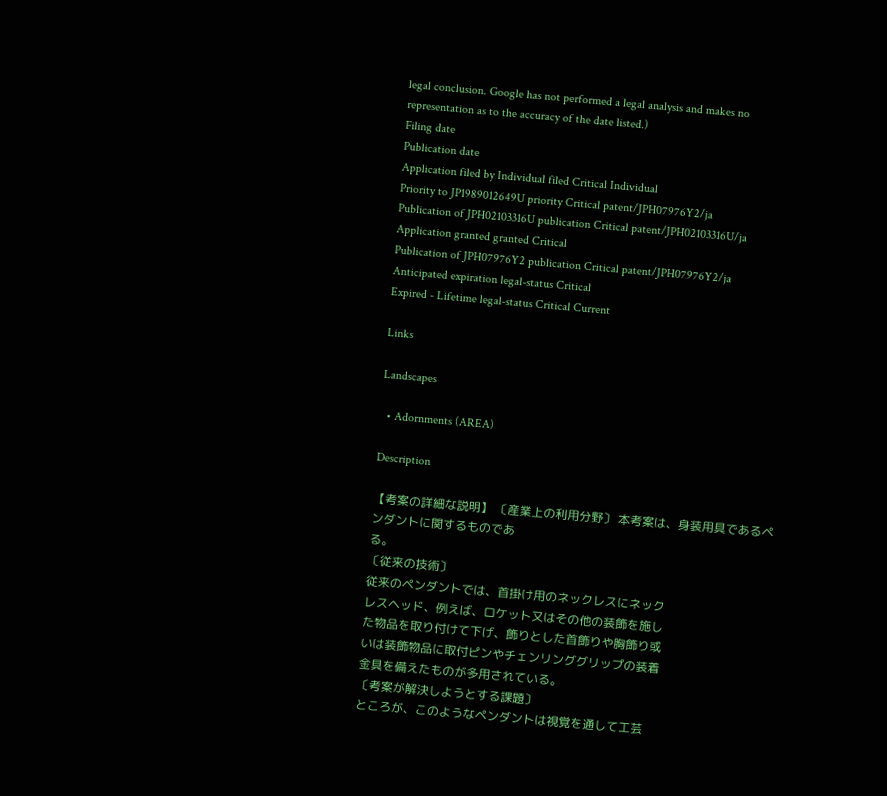legal conclusion. Google has not performed a legal analysis and makes no representation as to the accuracy of the date listed.)
Filing date
Publication date
Application filed by Individual filed Critical Individual
Priority to JP1989012649U priority Critical patent/JPH07976Y2/ja
Publication of JPH02103316U publication Critical patent/JPH02103316U/ja
Application granted granted Critical
Publication of JPH07976Y2 publication Critical patent/JPH07976Y2/ja
Anticipated expiration legal-status Critical
Expired - Lifetime legal-status Critical Current

Links

Landscapes

  • Adornments (AREA)

Description

【考案の詳細な説明】 〔産業上の利用分野〕 本考案は、身装用具であるペンダントに関するものであ
る。
〔従来の技術〕
従来のペンダントでは、首掛け用のネックレスにネック
レスヘッド、例えば、ロケット又はその他の装飾を施し
た物品を取り付けて下げ、飾りとした首飾りや胸飾り或
いは装飾物品に取付ピンやチェンリンググリップの装着
金具を備えたものが多用されている。
〔考案が解決しようとする課題〕
ところが、このようなペンダントは視覚を通して工芸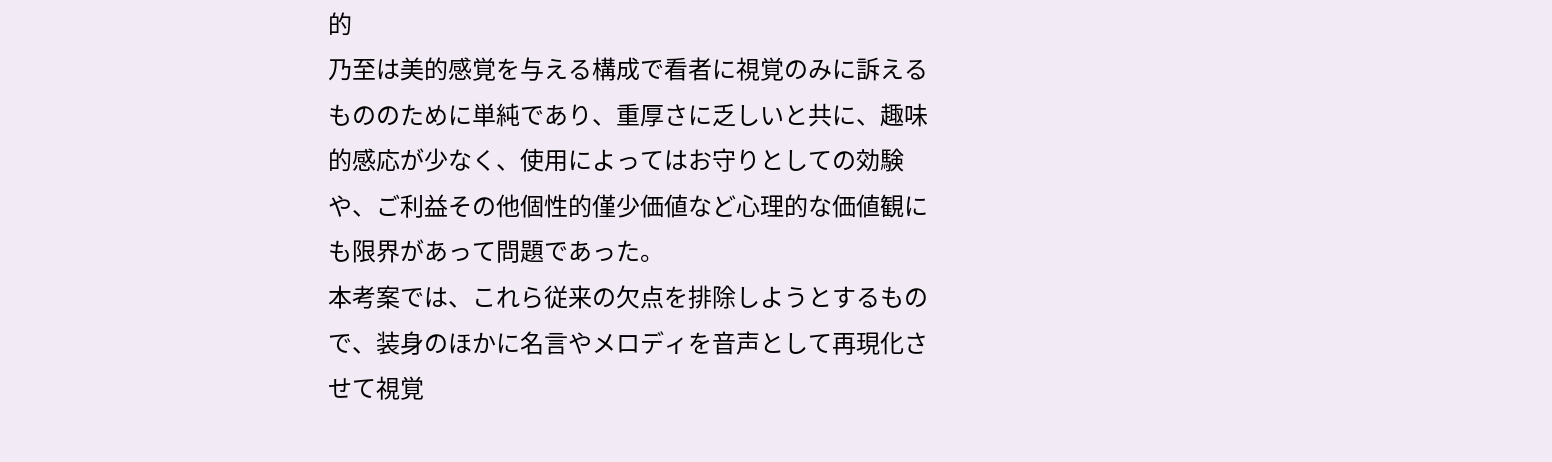的
乃至は美的感覚を与える構成で看者に視覚のみに訴える
もののために単純であり、重厚さに乏しいと共に、趣味
的感応が少なく、使用によってはお守りとしての効験
や、ご利益その他個性的僅少価値など心理的な価値観に
も限界があって問題であった。
本考案では、これら従来の欠点を排除しようとするもの
で、装身のほかに名言やメロディを音声として再現化さ
せて視覚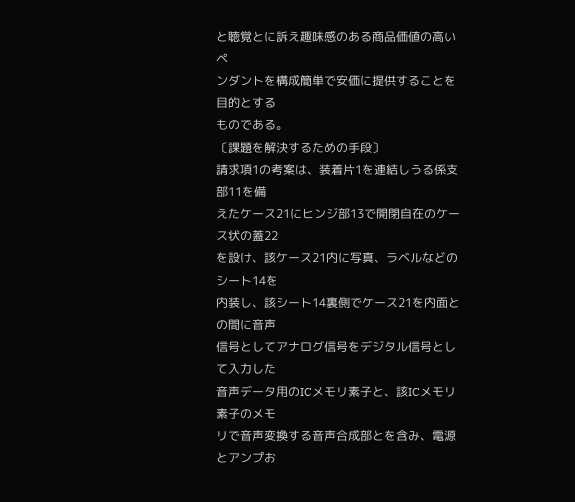と聴覚とに訴え趣味感のある商品価値の高いペ
ンダントを構成簡単で安価に提供することを目的とする
ものである。
〔課題を解決するための手段〕
請求項1の考案は、装着片1を連結しうる係支部11を備
えたケース21にヒンジ部13で開閉自在のケース状の蓋22
を設け、該ケース21内に写真、ラベルなどのシート14を
内装し、該シート14裏側でケース21を内面との間に音声
信号としてアナログ信号をデジタル信号として入力した
音声データ用のICメモリ素子と、該ICメモリ素子のメモ
リで音声変換する音声合成部とを含み、電源とアンプお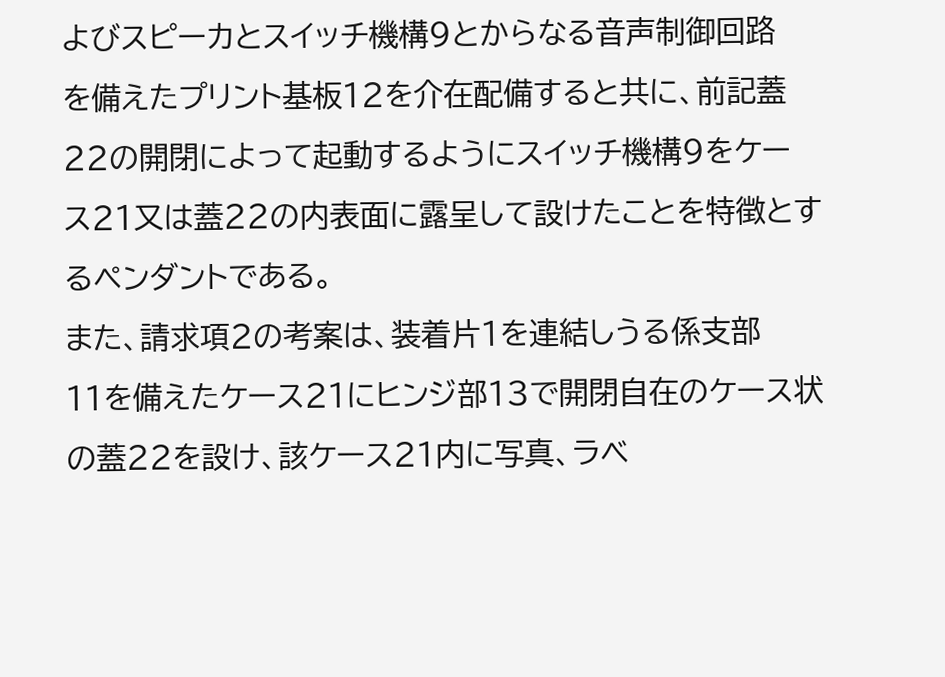よびスピーカとスイッチ機構9とからなる音声制御回路
を備えたプリント基板12を介在配備すると共に、前記蓋
22の開閉によって起動するようにスイッチ機構9をケー
ス21又は蓋22の内表面に露呈して設けたことを特徴とす
るペンダントである。
また、請求項2の考案は、装着片1を連結しうる係支部
11を備えたケース21にヒンジ部13で開閉自在のケース状
の蓋22を設け、該ケース21内に写真、ラベ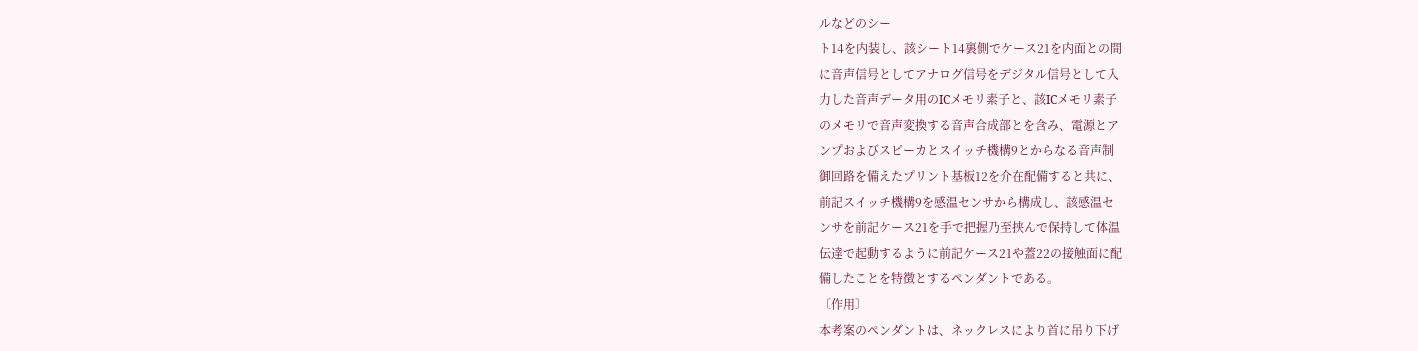ルなどのシー
ト14を内装し、該シート14裏側でケース21を内面との間
に音声信号としてアナログ信号をデジタル信号として入
力した音声データ用のICメモリ素子と、該ICメモリ素子
のメモリで音声変換する音声合成部とを含み、電源とア
ンプおよびスピーカとスイッチ機構9とからなる音声制
御回路を備えたプリント基板12を介在配備すると共に、
前記スイッチ機構9を感温センサから構成し、該感温セ
ンサを前記ケース21を手で把握乃至挟んで保持して体温
伝達で起動するように前記ケース21や蓋22の接触面に配
備したことを特徴とするペンダントである。
〔作用〕
本考案のペンダントは、ネックレスにより首に吊り下げ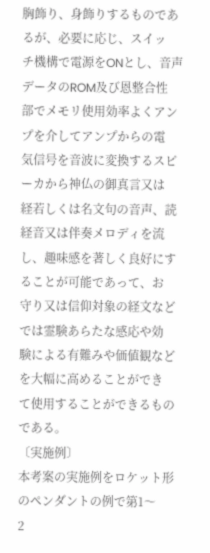胸飾り、身飾りするものであるが、必要に応じ、スイッ
チ機構で電源をONとし、音声データのROM及び恩整合性
部でメモリ使用効率よくアンプを介してアンプからの電
気信号を音波に変換するスピーカから神仏の御真言又は
経若しくは名文句の音声、読経音又は伴奏メロディを流
し、趣味感を著しく良好にすることが可能であって、お
守り又は信仰対象の経文などでは霊験あらたな感応や効
験による有難みや価値観などを大幅に高めることができ
て使用することができるものである。
〔実施例〕
本考案の実施例をロケット形のペンダントの例で第1〜
2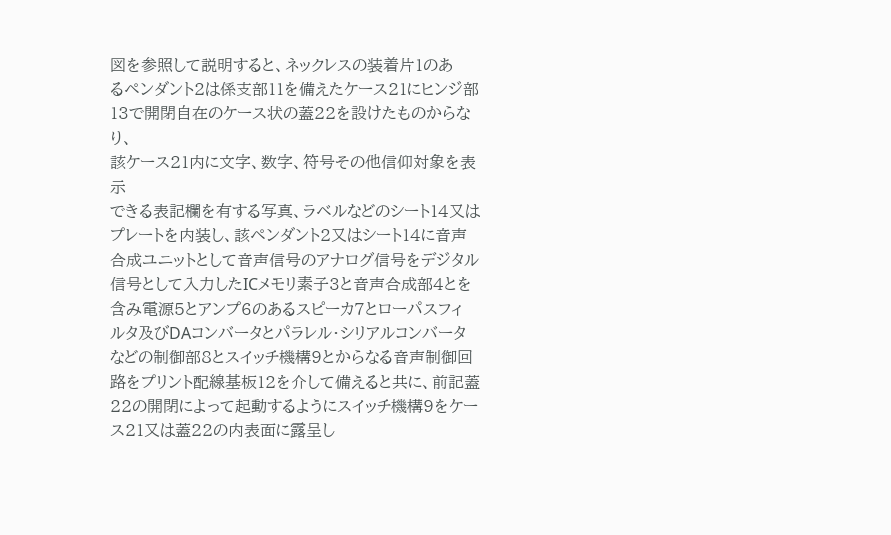図を参照して説明すると、ネックレスの装着片1のあ
るペンダント2は係支部11を備えたケース21にヒンジ部
13で開閉自在のケース状の蓋22を設けたものからなり、
該ケース21内に文字、数字、符号その他信仰対象を表示
できる表記欄を有する写真、ラベルなどのシート14又は
プレートを内装し、該ペンダント2又はシート14に音声
合成ユニットとして音声信号のアナログ信号をデジタル
信号として入力したICメモリ素子3と音声合成部4とを
含み電源5とアンプ6のあるスピーカ7とローパスフィ
ルタ及びDAコンバータとパラレル・シリアルコンバータ
などの制御部8とスイッチ機構9とからなる音声制御回
路をプリント配線基板12を介して備えると共に、前記蓋
22の開閉によって起動するようにスイッチ機構9をケー
ス21又は蓋22の内表面に露呈し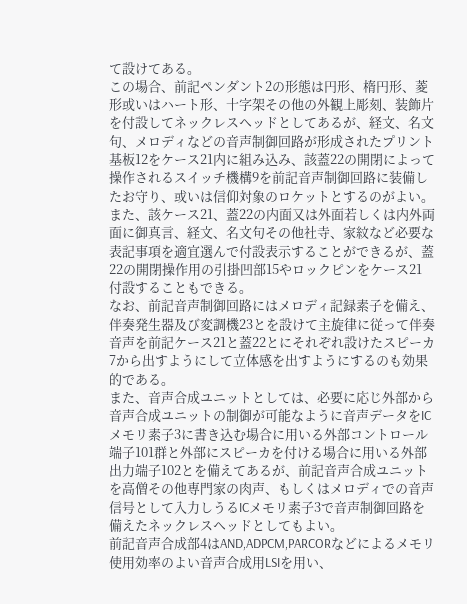て設けてある。
この場合、前記ペンダント2の形態は円形、楕円形、菱
形或いはハート形、十字架その他の外観上彫刻、装飾片
を付設してネックレスヘッドとしてあるが、経文、名文
句、メロディなどの音声制御回路が形成されたプリント
基板12をケース21内に組み込み、該蓋22の開閉によって
操作されるスイッチ機構9を前記音声制御回路に装備し
たお守り、或いは信仰対象のロケットとするのがよい。
また、該ケース21、蓋22の内面又は外面若しくは内外両
面に御真言、経文、名文句その他社寺、家紋など必要な
表記事項を適宜選んで付設表示することができるが、蓋
22の開閉操作用の引掛凹部15やロックピンをケース21
付設することもできる。
なお、前記音声制御回路にはメロディ記録素子を備え、
伴奏発生器及び変調機23とを設けて主旋律に従って伴奏
音声を前記ケース21と蓋22とにそれぞれ設けたスピーカ
7から出すようにして立体感を出すようにするのも効果
的である。
また、音声合成ユニットとしては、必要に応じ外部から
音声合成ユニットの制御が可能なように音声データをIC
メモリ素子3に書き込む場合に用いる外部コントロール
端子101群と外部にスピーカを付ける場合に用いる外部
出力端子102とを備えてあるが、前記音声合成ユニット
を高僧その他専門家の肉声、もしくはメロディでの音声
信号として入力しうるICメモリ素子3で音声制御回路を
備えたネックレスヘッドとしてもよい。
前記音声合成部4はAND,ADPCM,PARCORなどによるメモリ
使用効率のよい音声合成用LSIを用い、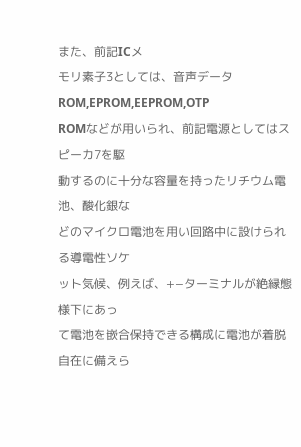また、前記ICメ
モリ素子3としては、音声データROM,EPROM,EEPROM,OTP
ROMなどが用いられ、前記電源としてはスピーカ7を駆
動するのに十分な容量を持ったリチウム電池、酸化銀な
どのマイクロ電池を用い回路中に設けられる導電性ソケ
ット気候、例えば、+−ターミナルが絶縁態様下にあっ
て電池を嵌合保持できる構成に電池が着脱自在に備えら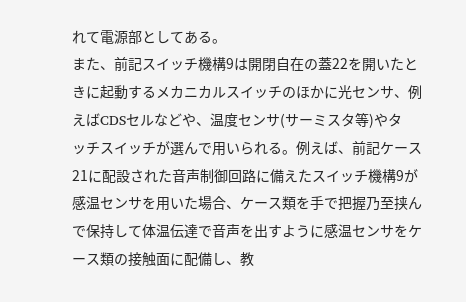れて電源部としてある。
また、前記スイッチ機構9は開閉自在の蓋22を開いたと
きに起動するメカニカルスイッチのほかに光センサ、例
えばCDSセルなどや、温度センサ(サーミスタ等)やタ
ッチスイッチが選んで用いられる。例えば、前記ケース
21に配設された音声制御回路に備えたスイッチ機構9が
感温センサを用いた場合、ケース類を手で把握乃至挟ん
で保持して体温伝達で音声を出すように感温センサをケ
ース類の接触面に配備し、教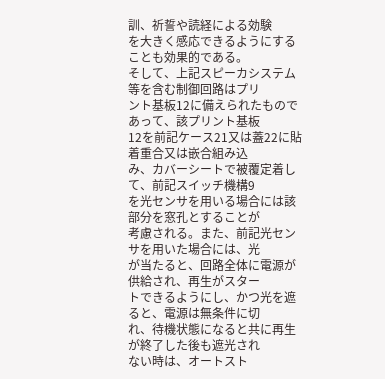訓、祈誓や読経による効験
を大きく感応できるようにすることも効果的である。
そして、上記スピーカシステム等を含む制御回路はプリ
ント基板12に備えられたものであって、該プリント基板
12を前記ケース21又は蓋22に貼着重合又は嵌合組み込
み、カバーシートで被覆定着して、前記スイッチ機構9
を光センサを用いる場合には該部分を窓孔とすることが
考慮される。また、前記光センサを用いた場合には、光
が当たると、回路全体に電源が供給され、再生がスター
トできるようにし、かつ光を遮ると、電源は無条件に切
れ、待機状態になると共に再生が終了した後も遮光され
ない時は、オートスト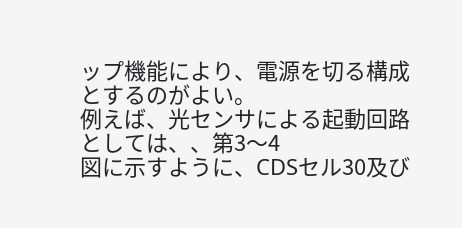ップ機能により、電源を切る構成
とするのがよい。
例えば、光センサによる起動回路としては、、第3〜4
図に示すように、CDSセル30及び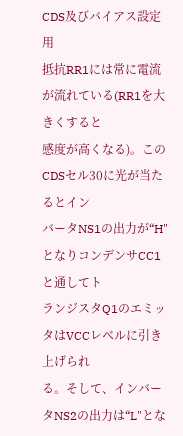CDS及びバイアス設定用
抵抗RR1には常に電流が流れている(RR1を大きくすると
感度が高くなる)。このCDSセル30に光が当たるとイン
バータNS1の出力が“H"となりコンデンサCC1と通してト
ランジスタQ1のエミッタはVCCレベルに引き上げられ
る。そして、インバータNS2の出力は“L"とな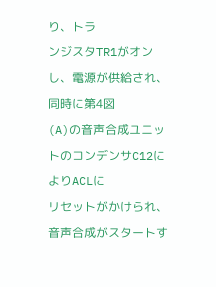り、トラ
ンジスタTR1がオンし、電源が供給され、同時に第4図
(A)の音声合成ユニットのコンデンサC12によりACLに
リセットがかけられ、音声合成がスタートす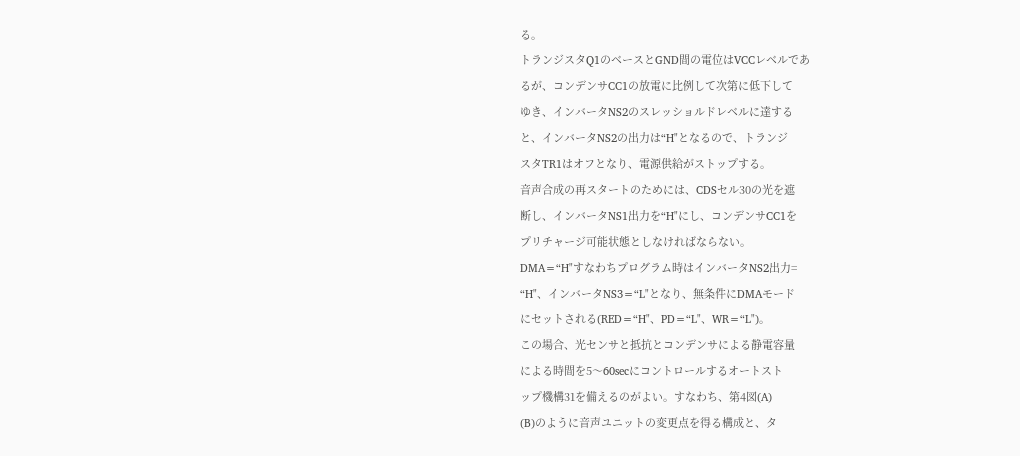る。
トランジスタQ1のベースとGND間の電位はVCCレベルであ
るが、コンデンサCC1の放電に比例して次第に低下して
ゆき、インバータNS2のスレッショルドレベルに達する
と、インバータNS2の出力は“H"となるので、トランジ
スタTR1はオフとなり、電源供給がストップする。
音声合成の再スタートのためには、CDSセル30の光を遮
断し、インバータNS1出力を“H"にし、コンデンサCC1を
プリチャージ可能状態としなければならない。
DMA=“H"すなわちプログラム時はインバータNS2出力=
“H"、インバータNS3=“L"となり、無条件にDMAモード
にセットされる(RED=“H"、PD=“L"、WR=“L")。
この場合、光センサと抵抗とコンデンサによる静電容量
による時間を5〜60secにコントロールするオートスト
ップ機構31を備えるのがよい。すなわち、第4図(A)
(B)のように音声ユニットの変更点を得る構成と、タ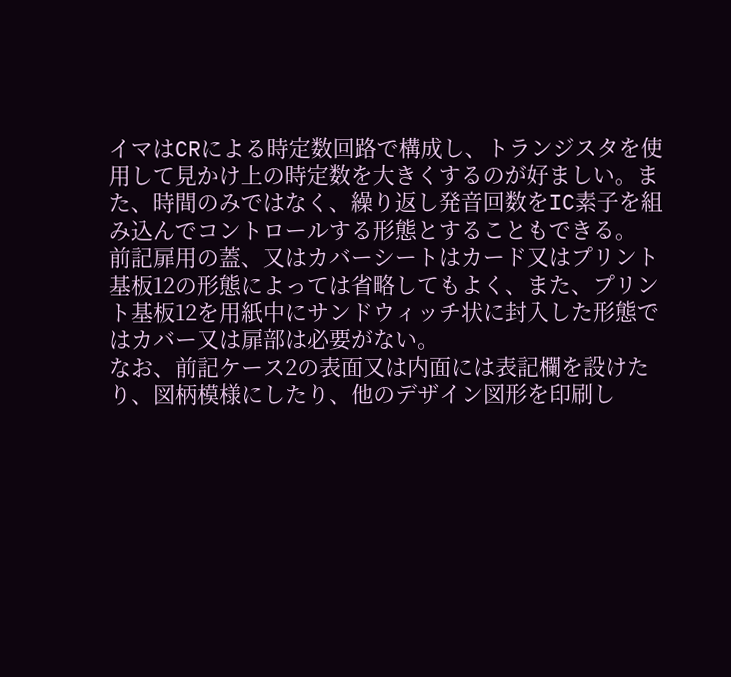イマはCRによる時定数回路で構成し、トランジスタを使
用して見かけ上の時定数を大きくするのが好ましい。ま
た、時間のみではなく、繰り返し発音回数をIC素子を組
み込んでコントロールする形態とすることもできる。
前記扉用の蓋、又はカバーシートはカード又はプリント
基板12の形態によっては省略してもよく、また、プリン
ト基板12を用紙中にサンドウィッチ状に封入した形態で
はカバー又は扉部は必要がない。
なお、前記ケース2の表面又は内面には表記欄を設けた
り、図柄模様にしたり、他のデザイン図形を印刷し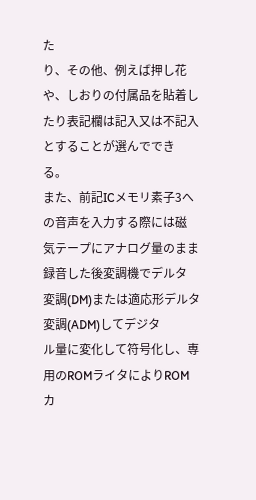た
り、その他、例えば押し花や、しおりの付属品を貼着し
たり表記欄は記入又は不記入とすることが選んででき
る。
また、前記ICメモリ素子3への音声を入力する際には磁
気テープにアナログ量のまま録音した後変調機でデルタ
変調(DM)または適応形デルタ変調(ADM)してデジタ
ル量に変化して符号化し、専用のROMライタによりROMカ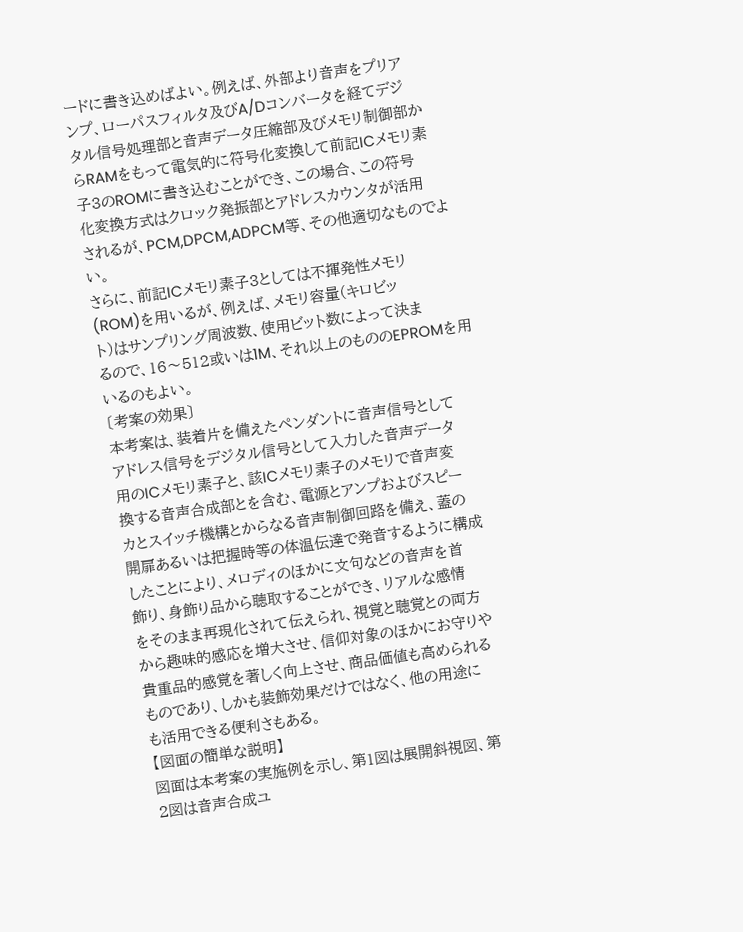ードに書き込めばよい。例えば、外部より音声をプリア
ンプ、ローパスフィルタ及びA/Dコンバータを経てデジ
タル信号処理部と音声データ圧縮部及びメモリ制御部か
らRAMをもって電気的に符号化変換して前記ICメモリ素
子3のROMに書き込むことができ、この場合、この符号
化変換方式はクロック発振部とアドレスカウンタが活用
されるが、PCM,DPCM,ADPCM等、その他適切なものでよ
い。
さらに、前記ICメモリ素子3としては不揮発性メモリ
(ROM)を用いるが、例えば、メモリ容量(キロビッ
ト)はサンプリング周波数、使用ビット数によって決ま
るので、16〜512或いは1M、それ以上のもののEPROMを用
いるのもよい。
〔考案の効果〕
本考案は、装着片を備えたペンダントに音声信号として
アドレス信号をデジタル信号として入力した音声データ
用のICメモリ素子と、該ICメモリ素子のメモリで音声変
換する音声合成部とを含む、電源とアンプおよびスピー
カとスイッチ機構とからなる音声制御回路を備え、蓋の
開扉あるいは把握時等の体温伝達で発音するように構成
したことにより、メロディのほかに文句などの音声を首
飾り、身飾り品から聴取することができ、リアルな感情
をそのまま再現化されて伝えられ、視覚と聴覚との両方
から趣味的感応を増大させ、信仰対象のほかにお守りや
貴重品的感覚を著しく向上させ、商品価値も高められる
ものであり、しかも装飾効果だけではなく、他の用途に
も活用できる便利さもある。
【図面の簡単な説明】
図面は本考案の実施例を示し、第1図は展開斜視図、第
2図は音声合成ユ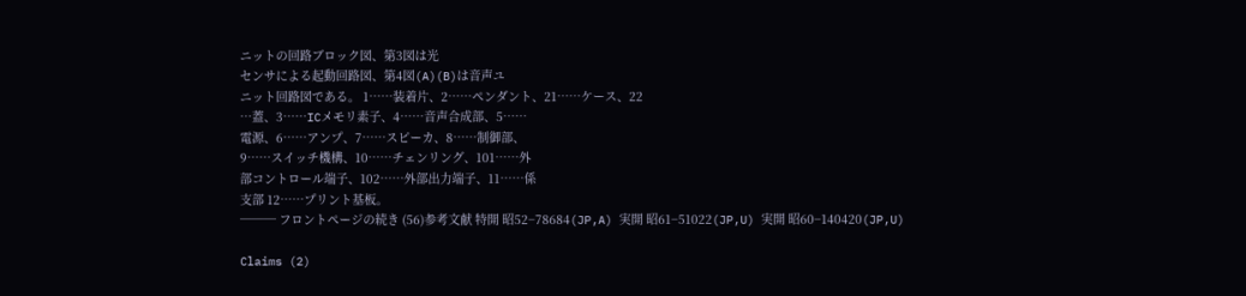ニットの回路ブロック図、第3図は光
センサによる起動回路図、第4図(A)(B)は音声ユ
ニット回路図である。 1……装着片、2……ペンダント、21……ケース、22
…蓋、3……ICメモリ素子、4……音声合成部、5……
電源、6……アンプ、7……スピーカ、8……制御部、
9……スイッチ機構、10……チェンリング、101……外
部コントロール端子、102……外部出力端子、11……係
支部 12……プリント基板。
─── フロントページの続き (56)参考文献 特開 昭52−78684(JP,A) 実開 昭61−51022(JP,U) 実開 昭60−140420(JP,U)

Claims (2)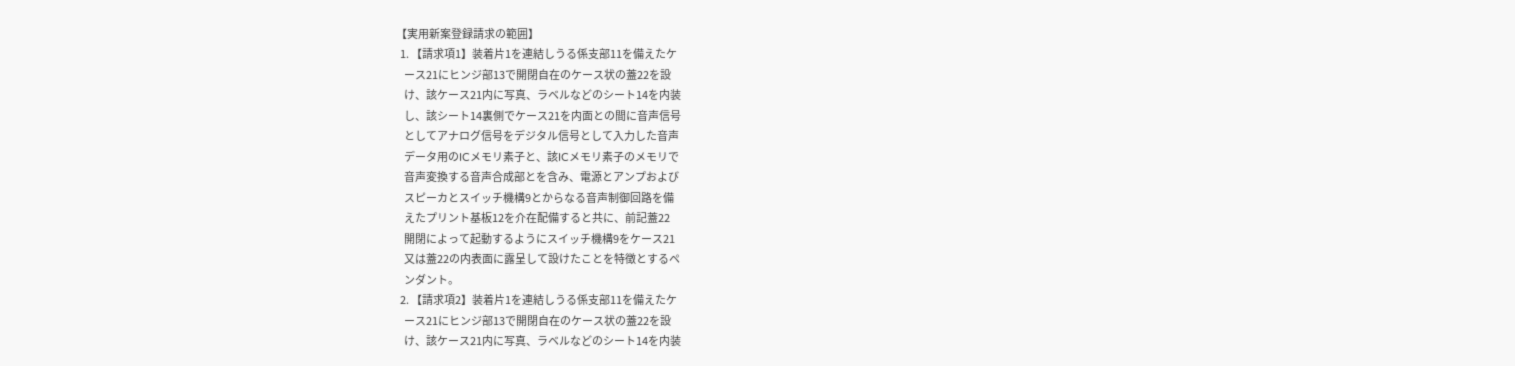【実用新案登録請求の範囲】
  1. 【請求項1】装着片1を連結しうる係支部11を備えたケ
    ース21にヒンジ部13で開閉自在のケース状の蓋22を設
    け、該ケース21内に写真、ラベルなどのシート14を内装
    し、該シート14裏側でケース21を内面との間に音声信号
    としてアナログ信号をデジタル信号として入力した音声
    データ用のICメモリ素子と、該ICメモリ素子のメモリで
    音声変換する音声合成部とを含み、電源とアンプおよび
    スピーカとスイッチ機構9とからなる音声制御回路を備
    えたプリント基板12を介在配備すると共に、前記蓋22
    開閉によって起動するようにスイッチ機構9をケース21
    又は蓋22の内表面に露呈して設けたことを特徴とするペ
    ンダント。
  2. 【請求項2】装着片1を連結しうる係支部11を備えたケ
    ース21にヒンジ部13で開閉自在のケース状の蓋22を設
    け、該ケース21内に写真、ラベルなどのシート14を内装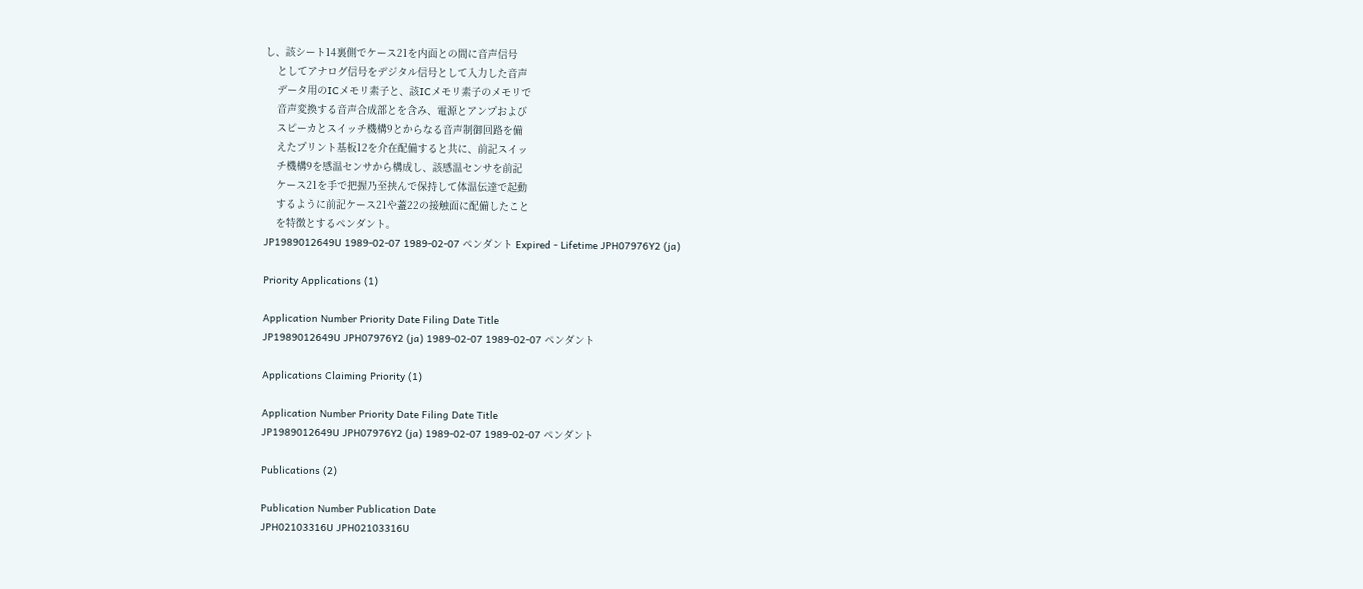し、該シート14裏側でケース21を内面との間に音声信号
    としてアナログ信号をデジタル信号として入力した音声
    データ用のICメモリ素子と、該ICメモリ素子のメモリで
    音声変換する音声合成部とを含み、電源とアンプおよび
    スピーカとスイッチ機構9とからなる音声制御回路を備
    えたプリント基板12を介在配備すると共に、前記スイッ
    チ機構9を感温センサから構成し、該感温センサを前記
    ケース21を手で把握乃至挟んで保持して体温伝達で起動
    するように前記ケース21や蓋22の接触面に配備したこと
    を特徴とするペンダント。
JP1989012649U 1989-02-07 1989-02-07 ペンダント Expired - Lifetime JPH07976Y2 (ja)

Priority Applications (1)

Application Number Priority Date Filing Date Title
JP1989012649U JPH07976Y2 (ja) 1989-02-07 1989-02-07 ペンダント

Applications Claiming Priority (1)

Application Number Priority Date Filing Date Title
JP1989012649U JPH07976Y2 (ja) 1989-02-07 1989-02-07 ペンダント

Publications (2)

Publication Number Publication Date
JPH02103316U JPH02103316U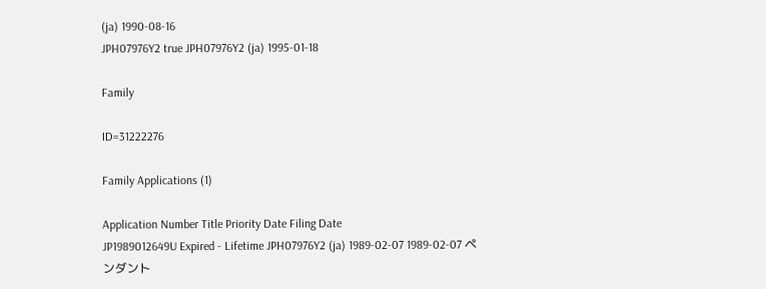(ja) 1990-08-16
JPH07976Y2 true JPH07976Y2 (ja) 1995-01-18

Family

ID=31222276

Family Applications (1)

Application Number Title Priority Date Filing Date
JP1989012649U Expired - Lifetime JPH07976Y2 (ja) 1989-02-07 1989-02-07 ペンダント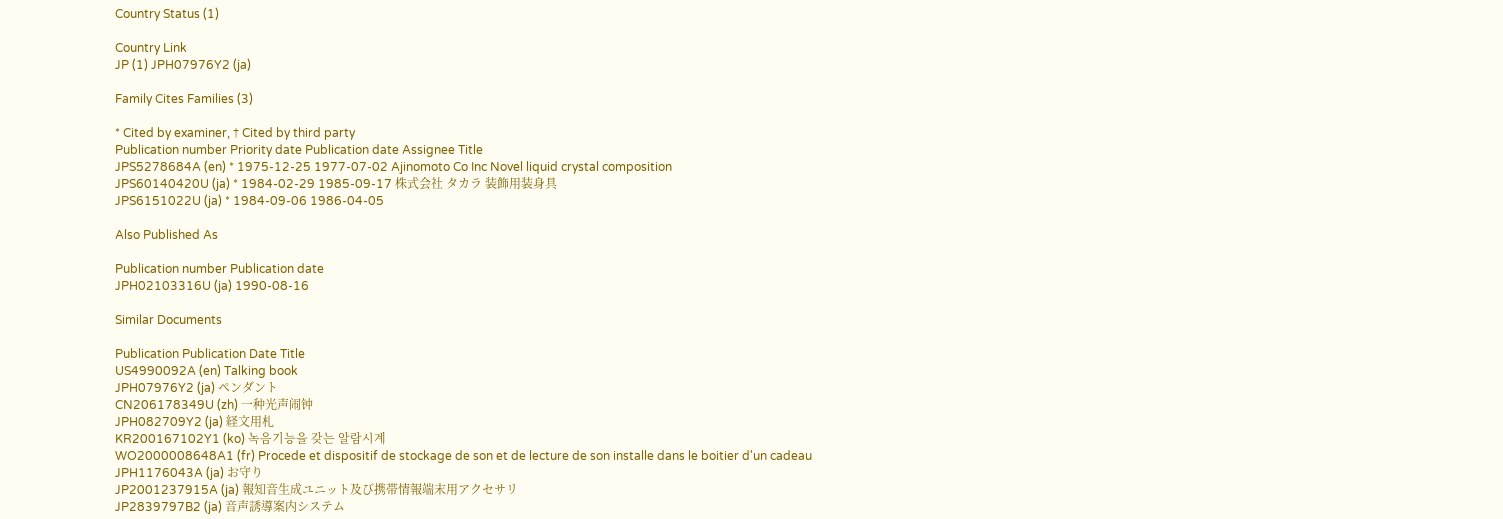Country Status (1)

Country Link
JP (1) JPH07976Y2 (ja)

Family Cites Families (3)

* Cited by examiner, † Cited by third party
Publication number Priority date Publication date Assignee Title
JPS5278684A (en) * 1975-12-25 1977-07-02 Ajinomoto Co Inc Novel liquid crystal composition
JPS60140420U (ja) * 1984-02-29 1985-09-17 株式会社 タカラ 装飾用装身具
JPS6151022U (ja) * 1984-09-06 1986-04-05

Also Published As

Publication number Publication date
JPH02103316U (ja) 1990-08-16

Similar Documents

Publication Publication Date Title
US4990092A (en) Talking book
JPH07976Y2 (ja) ペンダント
CN206178349U (zh) 一种光声闹钟
JPH082709Y2 (ja) 経文用札
KR200167102Y1 (ko) 녹음기능을 갖는 알람시계
WO2000008648A1 (fr) Procede et dispositif de stockage de son et de lecture de son installe dans le boitier d'un cadeau
JPH1176043A (ja) お守り
JP2001237915A (ja) 報知音生成ユニット及び携帯情報端末用アクセサリ
JP2839797B2 (ja) 音声誘導案内システム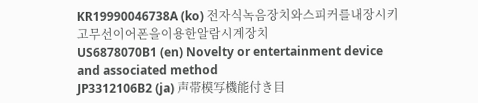KR19990046738A (ko) 전자식녹음장치와스피커를내장시키고무선이어폰을이용한알람시계장치
US6878070B1 (en) Novelty or entertainment device and associated method
JP3312106B2 (ja) 声帯模写機能付き目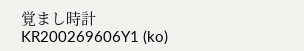覚まし時計
KR200269606Y1 (ko)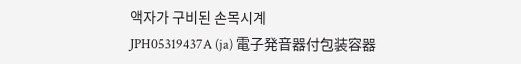액자가 구비된 손목시계
JPH05319437A (ja) 電子発音器付包装容器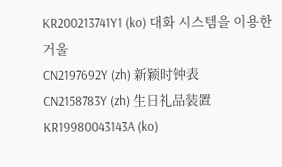KR200213741Y1 (ko) 대화 시스템을 이용한 거울
CN2197692Y (zh) 新颖时钟表
CN2158783Y (zh) 生日礼品装置
KR19980043143A (ko)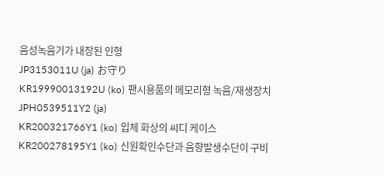음성녹음기가 내장된 인형
JP3153011U (ja) お守り
KR19990013192U (ko) 팬시용품의 메모리형 녹음/재생장치
JPH0539511Y2 (ja)
KR200321766Y1 (ko) 입체 화상의 씨디 케이스
KR200278195Y1 (ko) 신원확인수단과 음향발생수단이 구비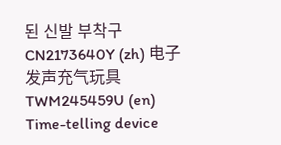된 신발 부착구
CN2173640Y (zh) 电子发声充气玩具
TWM245459U (en) Time-telling device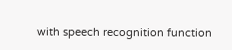with speech recognition function